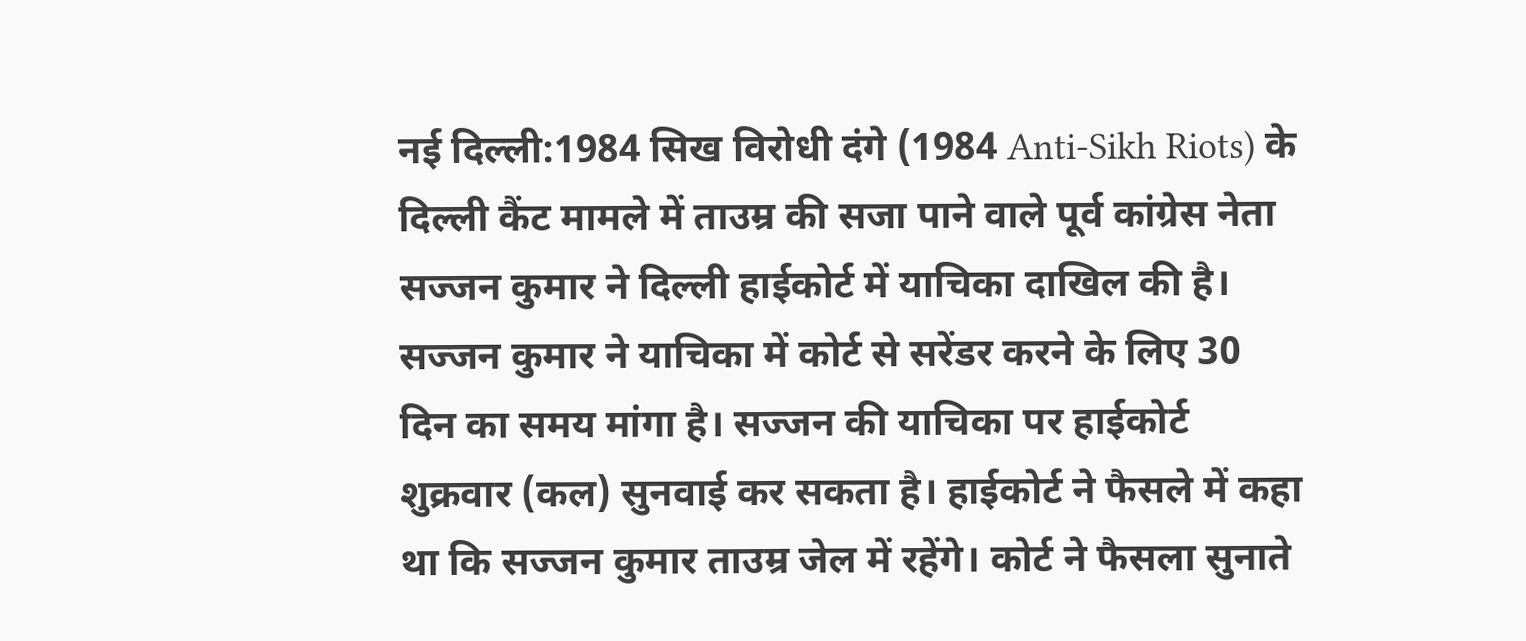नई दिल्ली:1984 सिख विरोधी दंगे (1984 Anti-Sikh Riots) के दिल्ली कैंट मामले में ताउम्र की सजा पाने वाले पूर्व कांग्रेस नेता सज्जन कुमार ने दिल्ली हाईकोर्ट में याचिका दाखिल की है। सज्जन कुमार ने याचिका में कोर्ट से सरेंडर करने के लिए 30 दिन का समय मांगा है। सज्जन की याचिका पर हाईकोर्ट शुक्रवार (कल) सुनवाई कर सकता है। हाईकोर्ट ने फैसले में कहा था कि सज्जन कुमार ताउम्र जेल में रहेंगे। कोर्ट ने फैसला सुनाते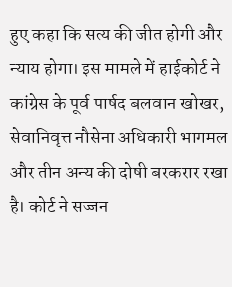हुए कहा कि सत्य की जीत होगी और न्याय होगा। इस मामले में हाईकोर्ट ने कांग्रेस के पूर्व पार्षद बलवान खोखर, सेवानिवृत्त नौसेना अधिकारी भागमल और तीन अन्य की दोषी बरकरार रखा है। कोर्ट ने सज्जन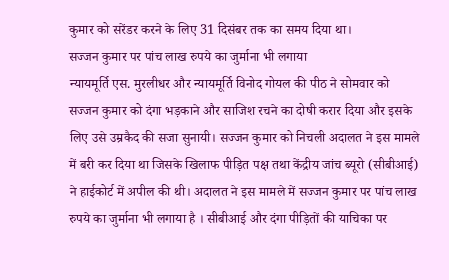कुमार को सरेंडर करने के लिए 31 दिसंबर तक का समय दिया था।
सज्जन कुमार पर पांच लाख रुपये का जुर्माना भी लगाया
न्यायमूर्ति एस. मुरलीधर और न्यायमूर्ति विनोद गोयल की पीठ ने सोमवार को सज्जन कुमार को दंगा भड़काने और साजिश रचने का दोषी करार दिया और इसके लिए उसे उम्रकैद की सजा सुनायी। सज्जन कुमार को निचली अदालत ने इस मामले में बरी कर दिया था जिसके खिलाफ पीड़ित पक्ष तथा केंद्रीय जांच ब्यूरो (सीबीआई) ने हाईकोर्ट में अपील की थी। अदालत ने इस मामले में सज्जन कुमार पर पांच लाख रुपये का जुर्माना भी लगाया है । सीबीआई और दंगा पीड़ितों की याचिका पर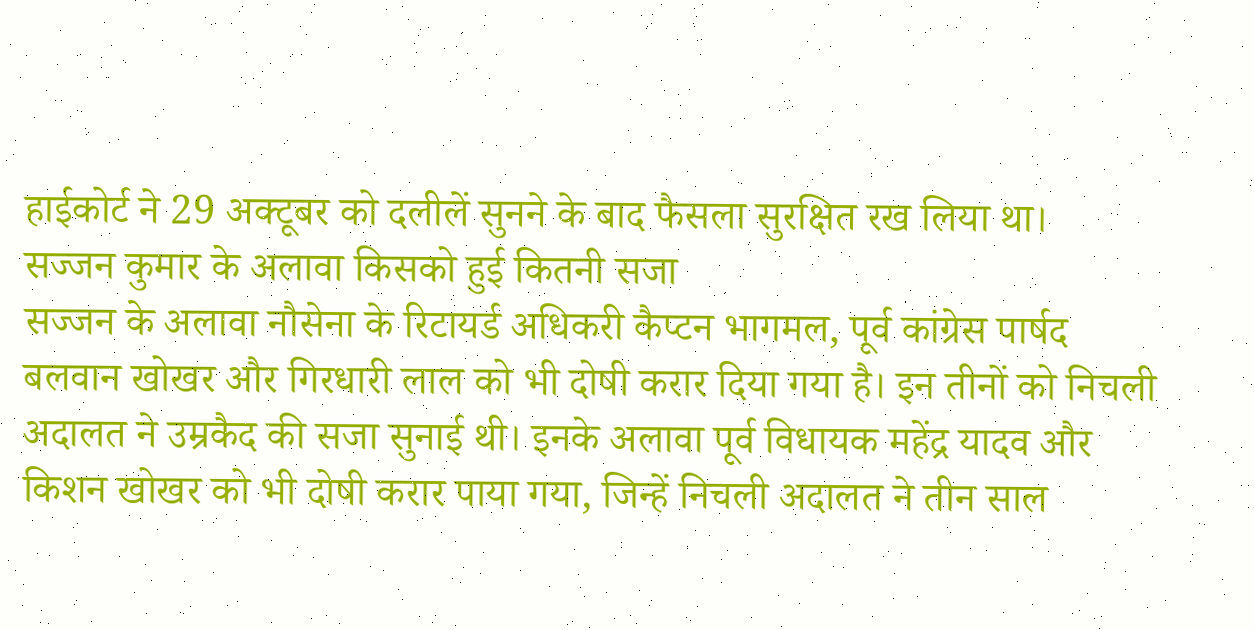हाईकोर्ट ने 29 अक्टूबर को दलीलें सुनने के बाद फैसला सुरक्षित रख लिया था।
सज्जन कुमार के अलावा किसको हुई कितनी सजा
सज्जन के अलावा नौसेना के रिटायर्ड अधिकरी कैप्टन भागमल, पूर्व कांग्रेस पार्षद बलवान खोखर और गिरधारी लाल को भी दोषी करार दिया गया है। इन तीनों को निचली अदालत ने उम्रकैद की सजा सुनाई थी। इनके अलावा पूर्व विधायक महेंद्र यादव और किशन खोखर को भी दोषी करार पाया गया, जिन्हें निचली अदालत ने तीन साल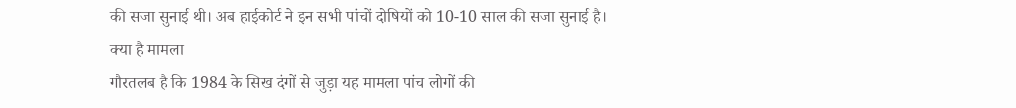की सजा सुनाई थी। अब हाईकोर्ट ने इन सभी पांचों दोषियों को 10-10 साल की सजा सुनाई है।
क्या है मामला
गौरतलब है कि 1984 के सिख दंगों से जुड़ा यह मामला पांच लोगों की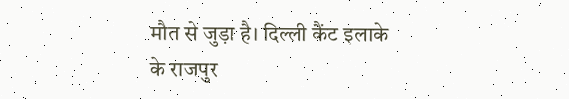मौत से जुड़ा है। दिल्ली कैंट इलाके के राजपुर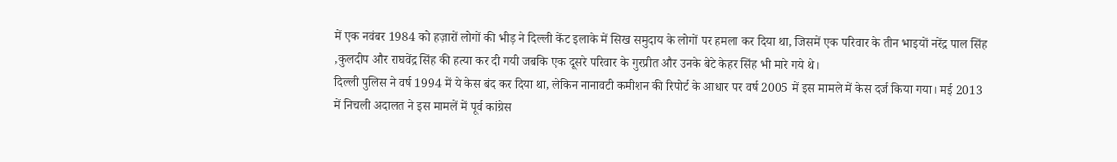में एक नवंबर 1984 को हज़ारों लोगों की भीड़ ने दिल्ली केंट इलाके में सिख समुदाय के लोगों पर हमला कर दिया था, जिसमें एक परिवार के तीन भाइयों नरेंद्र पाल सिंह ,कुलदीप और राघवेंद्र सिंह की हत्या कर दी गयी जबकि एक दूसरे परिवार के गुरप्रीत और उनके बेटे केहर सिंह भी मारे गये थे।
दिल्ली पुलिस ने वर्ष 1994 में ये केस बंद कर दिया था, लेकिन नानावटी कमीशन की रिपोर्ट के आधार पर वर्ष 2005 में इस मामले में केस दर्ज किया गया। मई 2013 में निचली अदालत ने इस मामलें में पूर्व कांग्रेस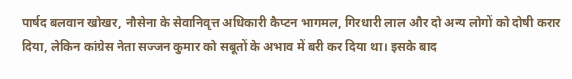पार्षद बलवान खोखर, नौसेना के सेवानिवृत्त अधिकारी कैप्टन भागमल, गिरधारी लाल और दो अन्य लोगों को दोषी करार दिया, लेकिन कांग्रेस नेता सज्जन कुमार को सबूतों के अभाव में बरी कर दिया था। इसके बाद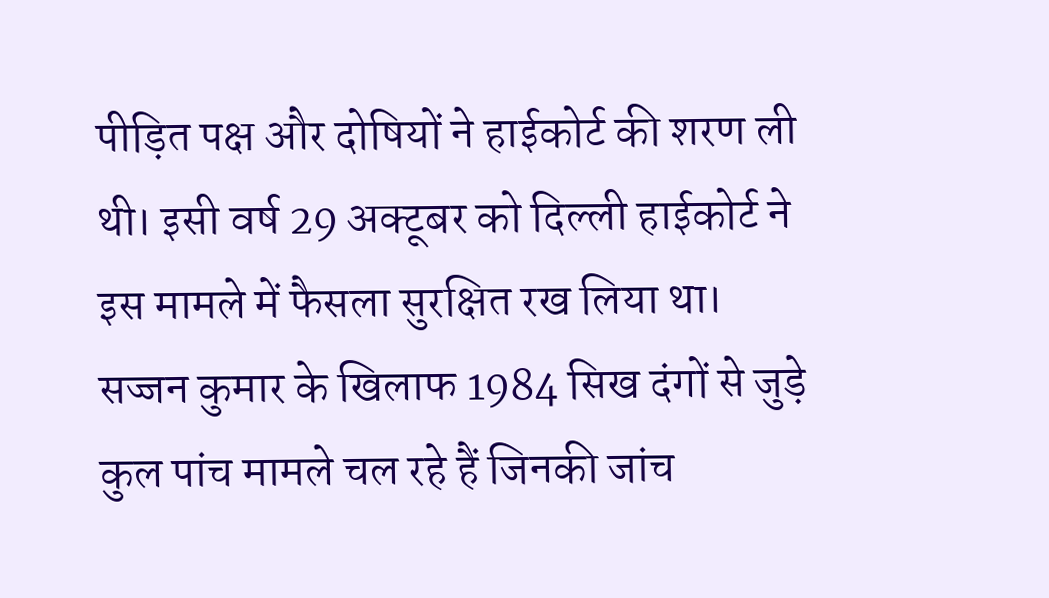पीड़ित पक्ष और दोषियों ने हाईकोर्ट की शरण ली थी। इसी वर्ष 29 अक्टूबर को दिल्ली हाईकोर्ट ने इस मामले में फैसला सुरक्षित रख लिया था। सज्जन कुमार के खिलाफ 1984 सिख दंगों से जुड़े कुल पांच मामले चल रहे हैं जिनकी जांच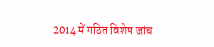2014 में गठित विशेष जांच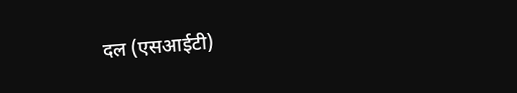दल (एसआईटी)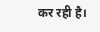कर रही है।